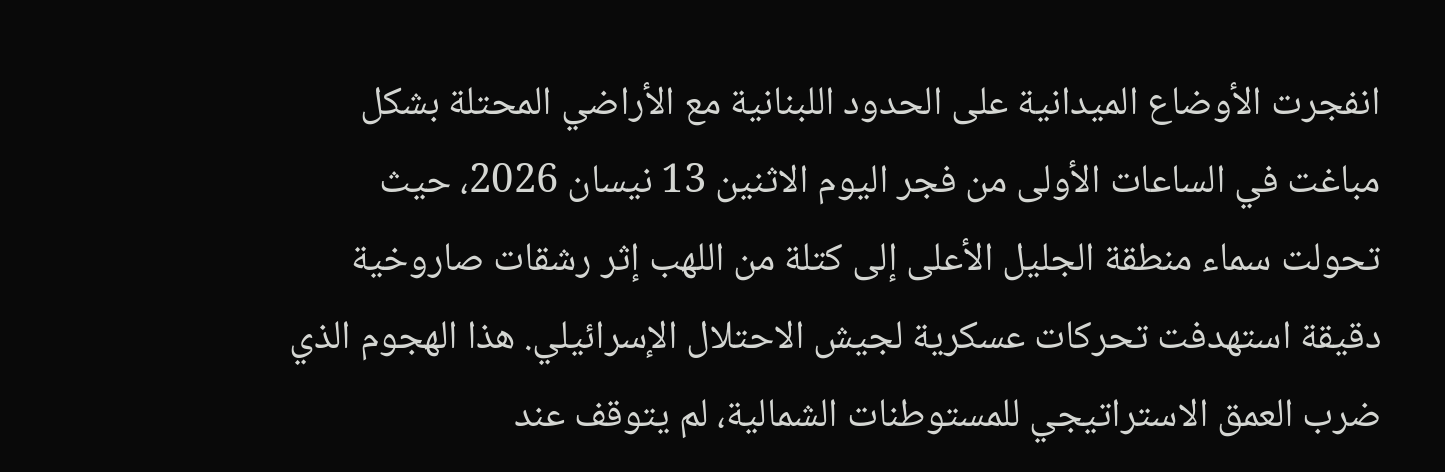انفجرت الأوضاع الميدانية على الحدود اللبنانية مع الأراضي المحتلة بشكل مباغت في الساعات الأولى من فجر اليوم الاثنين 13 نيسان 2026، حيث تحولت سماء منطقة الجليل الأعلى إلى كتلة من اللهب إثر رشقات صاروخية دقيقة استهدفت تحركات عسكرية لجيش الاحتلال الإسرائيلي. هذا الهجوم الذي ضرب العمق الاستراتيجي للمستوطنات الشمالية، لم يتوقف عند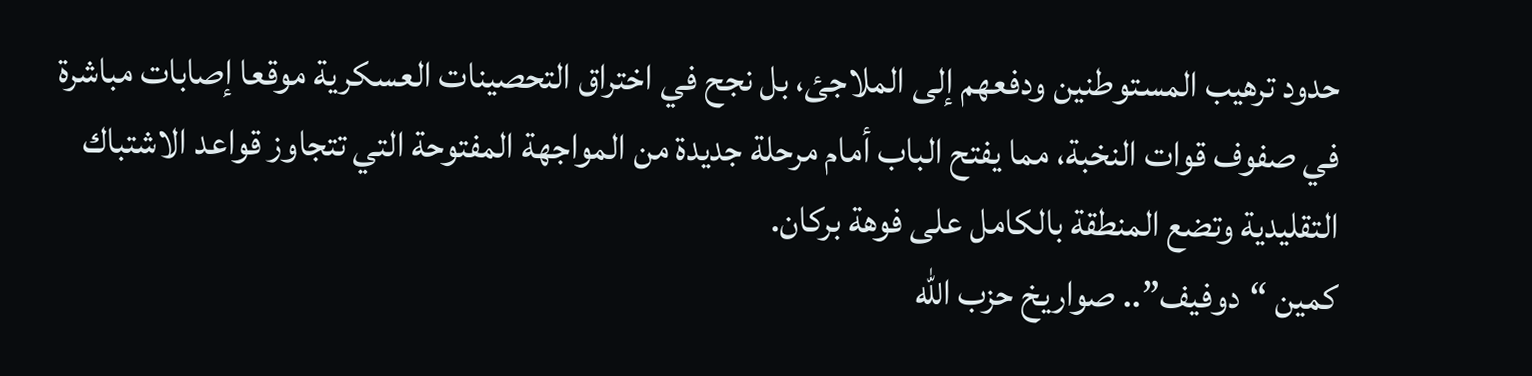حدود ترهيب المستوطنين ودفعهم إلى الملاجئ، بل نجح في اختراق التحصينات العسكرية موقعا إصابات مباشرة في صفوف قوات النخبة، مما يفتح الباب أمام مرحلة جديدة من المواجهة المفتوحة التي تتجاوز قواعد الاشتباك التقليدية وتضع المنطقة بالكامل على فوهة بركان.
كمين “دوفيف”.. صواريخ حزب الله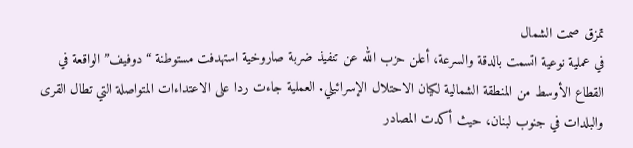تمزق صمت الشمال
في عملية نوعية اتسمت بالدقة والسرعة، أعلن حزب الله عن تنفيذ ضربة صاروخية استهدفت مستوطنة “دوفيف” الواقعة في القطاع الأوسط من المنطقة الشمالية لكيان الاحتلال الإسرائيلي. العملية جاءت ردا على الاعتداءات المتواصلة التي تطال القرى والبلدات في جنوب لبنان، حيث أكدت المصادر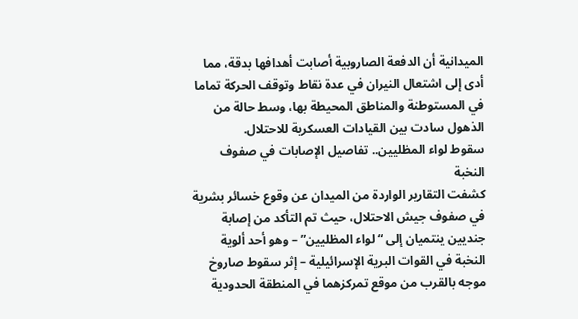الميدانية أن الدفعة الصاروبية أصابت أهدافها بدقة، مما أدى إلى اشتعال النيران في عدة نقاط وتوقف الحركة تماما في المستوطنة والمناطق المحيطة بها، وسط حالة من الذهول سادت بين القيادات العسكرية للاحتلال.
سقوط لواء المظليين.. تفاصيل الإصابات في صفوف النخبة
كشفت التقارير الواردة من الميدان عن وقوع خسائر بشرية في صفوف جيش الاحتلال، حيث تم التأكد من إصابة جنديين ينتميان إلى “لواء المظليين” – وهو أحد ألوية النخبة في القوات البرية الإسرائيلية – إثر سقوط صاروخ موجه بالقرب من موقع تمركزهما في المنطقة الحدودية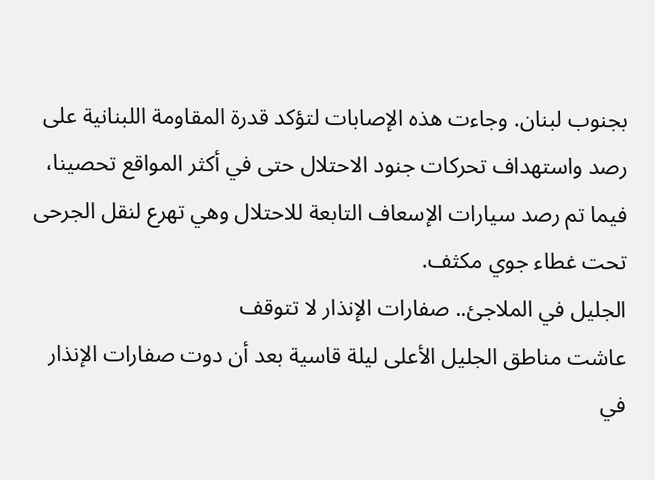بجنوب لبنان. وجاءت هذه الإصابات لتؤكد قدرة المقاومة اللبنانية على رصد واستهداف تحركات جنود الاحتلال حتى في أكثر المواقع تحصينا، فيما تم رصد سيارات الإسعاف التابعة للاحتلال وهي تهرع لنقل الجرحى تحت غطاء جوي مكثف.
الجليل في الملاجئ.. صفارات الإنذار لا تتوقف
عاشت مناطق الجليل الأعلى ليلة قاسية بعد أن دوت صفارات الإنذار في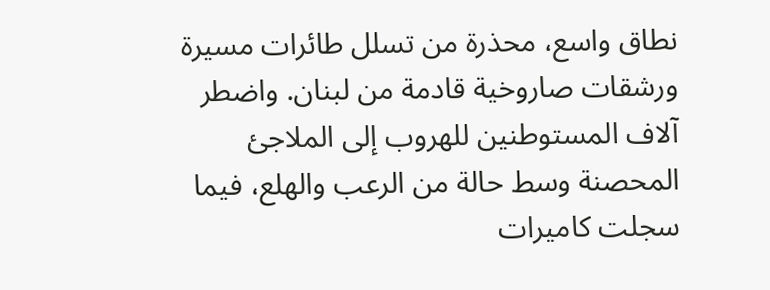نطاق واسع، محذرة من تسلل طائرات مسيرة ورشقات صاروخية قادمة من لبنان. واضطر آلاف المستوطنين للهروب إلى الملاجئ المحصنة وسط حالة من الرعب والهلع، فيما سجلت كاميرات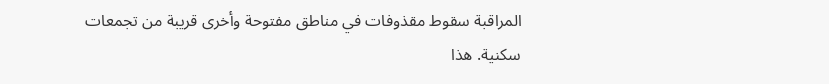المراقبة سقوط مقذوفات في مناطق مفتوحة وأخرى قريبة من تجمعات سكنية. هذا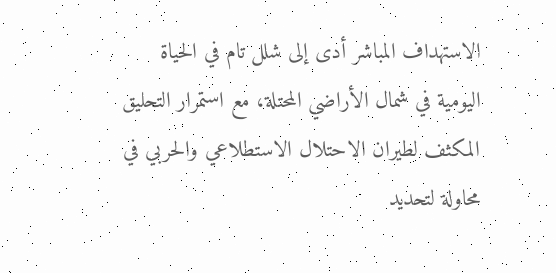الاستهداف المباشر أدى إلى شلل تام في الحياة اليومية في شمال الأراضي المحتلة، مع استمرار التحليق المكثف لطيران الاحتلال الاستطلاعي والحربي في محاولة لتحديد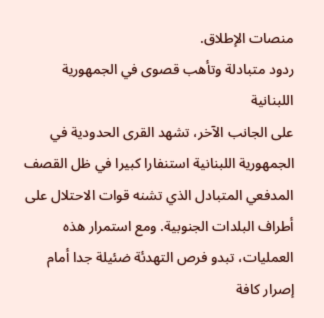منصات الإطلاق.
ردود متبادلة وتأهب قصوى في الجمهورية اللبنانية
على الجانب الآخر، تشهد القرى الحدودية في الجمهورية اللبنانية استنفارا كبيرا في ظل القصف المدفعي المتبادل الذي تشنه قوات الاحتلال على أطراف البلدات الجنوبية. ومع استمرار هذه العمليات، تبدو فرص التهدئة ضئيلة جدا أمام إصرار كافة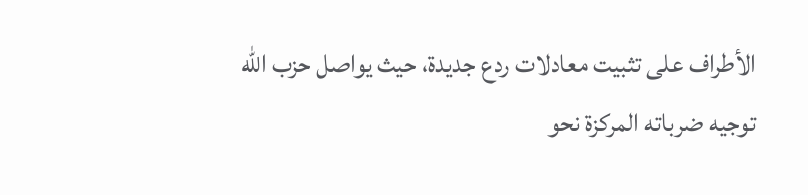الأطراف على تثبيت معادلات ردع جديدة، حيث يواصل حزب الله توجيه ضرباته المركزة نحو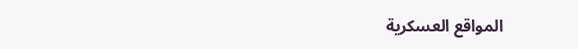المواقع العسكرية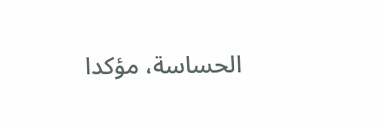الحساسة، مؤكدا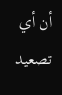أن أي تصعيد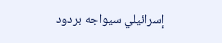إسرائيلي سيواجه بردود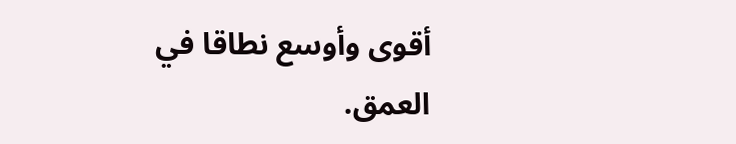أقوى وأوسع نطاقا في العمق.